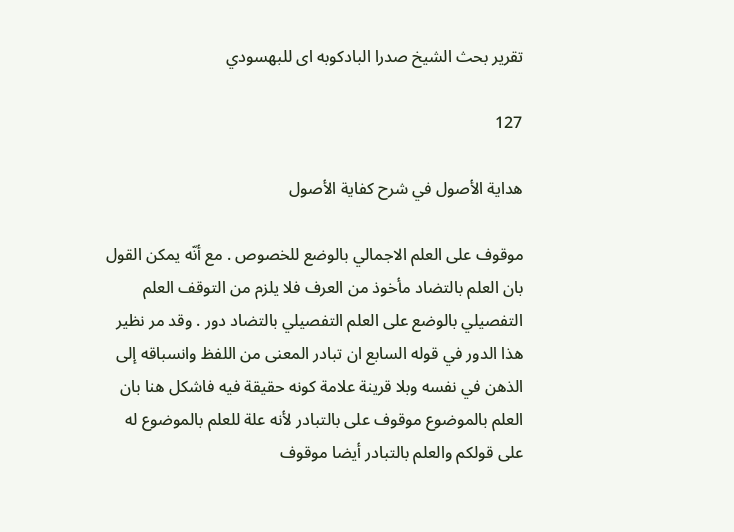تقرير بحث الشيخ صدرا البادكوبه اى للبهسودي

127

هداية الأصول في شرح كفاية الأصول

موقوف على العلم الاجمالي بالوضع للخصوص . مع أنّه يمكن القول بان العلم بالتضاد مأخوذ من العرف فلا يلزم من التوقف العلم التفصيلي بالوضع على العلم التفصيلي بالتضاد دور . وقد مر نظير هذا الدور في قوله السابع ان تبادر المعنى من اللفظ وانسباقه إلى الذهن في نفسه وبلا قرينة علامة كونه حقيقة فيه فاشكل هنا بان العلم بالموضوع موقوف على بالتبادر لأنه علة للعلم بالموضوع له على قولكم والعلم بالتبادر أيضا موقوف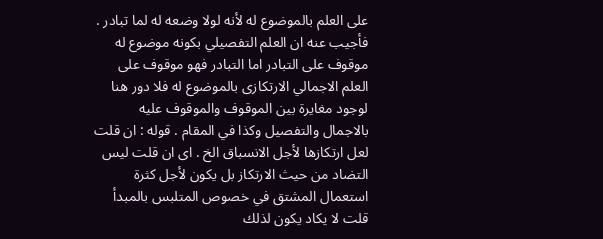على العلم بالموضوع له لأنه لولا وضعه له لما تبادر . فأجيب عنه ان العلم التفصيلي بكونه موضوع له موقوف على التبادر اما التبادر فهو موقوف على العلم الاجمالي الارتكازى بالموضوع له فلا دور هنا لوجود مغايرة بين الموقوف والموقوف عليه بالاجمال والتفصيل وكذا في المقام . قوله : ان قلت لعل ارتكازها لأجل الانسباق الخ . اى ان قلت ليس التضاد من حيث الارتكاز بل يكون لأجل كثرة استعمال المشتق في خصوص المتلبس بالمبدأ قلت لا يكاد يكون لذلك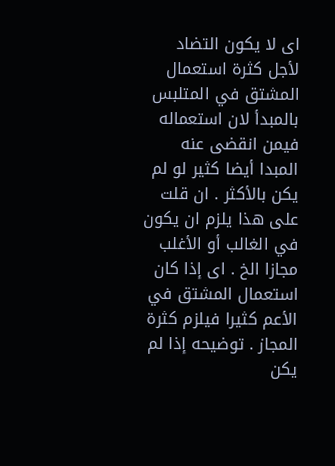اى لا يكون التضاد لأجل كثرة استعمال المشتق في المتلبس بالمبدأ لان استعماله فيمن انقضى عنه المبدا أيضا كثير لو لم يكن بالأكثر . ان قلت على هذا يلزم ان يكون في الغالب أو الأغلب مجازا الخ . اى إذا كان استعمال المشتق في الأعم كثيرا فيلزم كثرة المجاز . توضيحه إذا لم يكن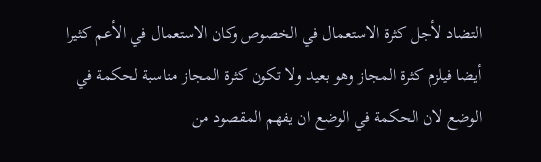التضاد لأجل كثرة الاستعمال في الخصوص وكان الاستعمال في الأعم كثيرا أيضا فيلزم كثرة المجاز وهو بعيد ولا تكون كثرة المجاز مناسبة لحكمة في الوضع لان الحكمة في الوضع ان يفهم المقصود من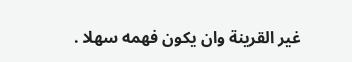غير القرينة وان يكون فهمه سهلا .